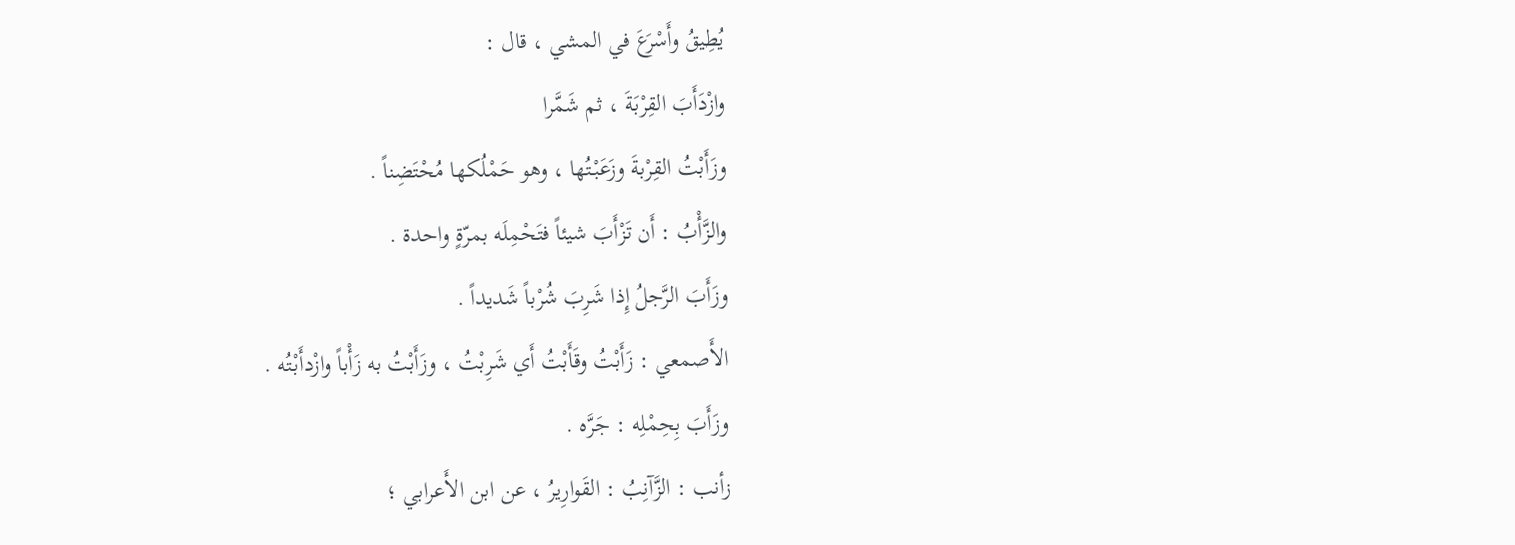يُطِيقُ وأَسْرَعَ في المشي ، قال :
وازْدَأَبَ القِرْبَةَ ، ثم شَمَّرا
وزَأَبْتُ القِرْبةَ وزَعَبْتُها ، وهو حَمْلُكها مُحْتَضِناً .
والزَّأْبُ : أَن تَزْأَبَ شيئاً فتَحْمِلَه بمرّةٍ واحدة .
وزَأَبَ الرَّجلُ إِذا شَرِبَ شُرْباً شَديداً .
الأَصمعي : زَأَبْتُ وقَأَبْتُ أَي شَرِبْتُ ، وزَأَبْتُ به زَأْباً وازْدأَبْتُه .
وزَأَبَ بِحِمْلِه : جَرَّه .
زأنب : الزَّآنِبُ : القَوارِيرُ ، عن ابن الأَعرابي ؛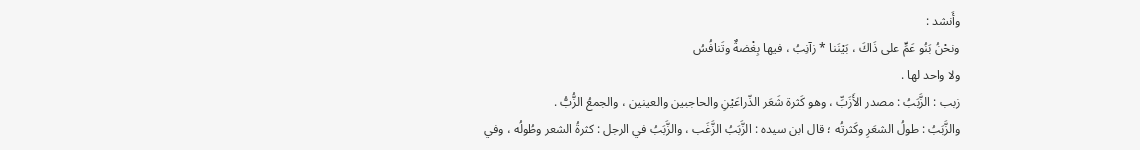وأَنشد :
ونحْنُ بَنُو عَمٍّ على ذَاكَ ، بَيْنَنا * زآنِبُ ، فيها بِغْضةٌ وتَنافُسُ
ولا واحد لها .
زبب : الزَّبَبُ : مصدر الأَزَبِّ ، وهو كَثرة شَعَر الذّراعَيْنِ والحاجبين والعينين ، والجمعُ الزُّبُّ .
والزَّبَبُ : طولُ الشعَرِ وكَثرتُه ؛ قال ابن سيده : الزَّبَبُ الزَّغَب ، والزَّبَبُ في الرجل : كثرةُ الشعر وطُولُه ، وفي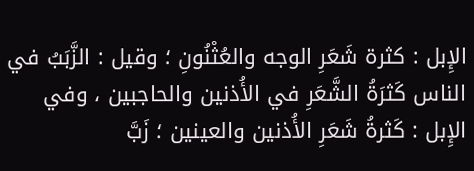الإِبل : كثرة شَعَرِ الوجه والعُثْنُونِ ؛ وقيل : الزَّبَبُ في الناس كَثرَةُ الشَّعَرِ في الأُذنين والحاجبين ، وفي الإِبل : كَثرةُ شَعَرِ الأُذنين والعينين ؛ زَبَّ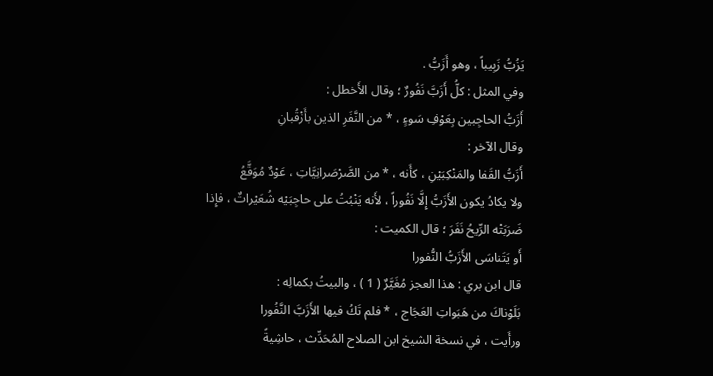يَزُبُّ زَبِيباً ، وهو أَزَبُّ .
وفي المثل : كلُّ أَزَبَّ نَفُورٌ ؛ وقال الأَخطل :
أَزَبُّ الحاجِبين بِعَوْفِ سَوءٍ ، * من النَّفَرِ الذين بأَزْقُبانِ
وقال الآخر :
أَزَبُّ القَفا والمَنْكِبَيْنِ ، كأَنه ، * من الصَّرْصَرانِيَّاتِ ، عَوْدٌ مُوَقَّعُ
ولا يكادُ يكون الأَزَبُّ إِلَّا نَفُوراً ، لأَنه يَنْبُتُ على حاجِبَيْه شُعَيْراتٌ ، فإِذا ضَرَبَتْه الرِّيحُ نَفَرَ ؛ قال الكميت :
أَو يَتَناسَى الأَزَبُّ النُّفورا
قال ابن بري : هذا العجز مُغَيَّرٌ ( 1 ) ، والبيتُ بكمالِه :
بَلَوْناكَ من هَبَواتِ العَجَاج ، * فلم تَكُ فيها الأَزَبَّ النَّفُورا
ورأَيت ، في نسخة الشيخ ابن الصلاح المُحَدِّث ، حاشِيةً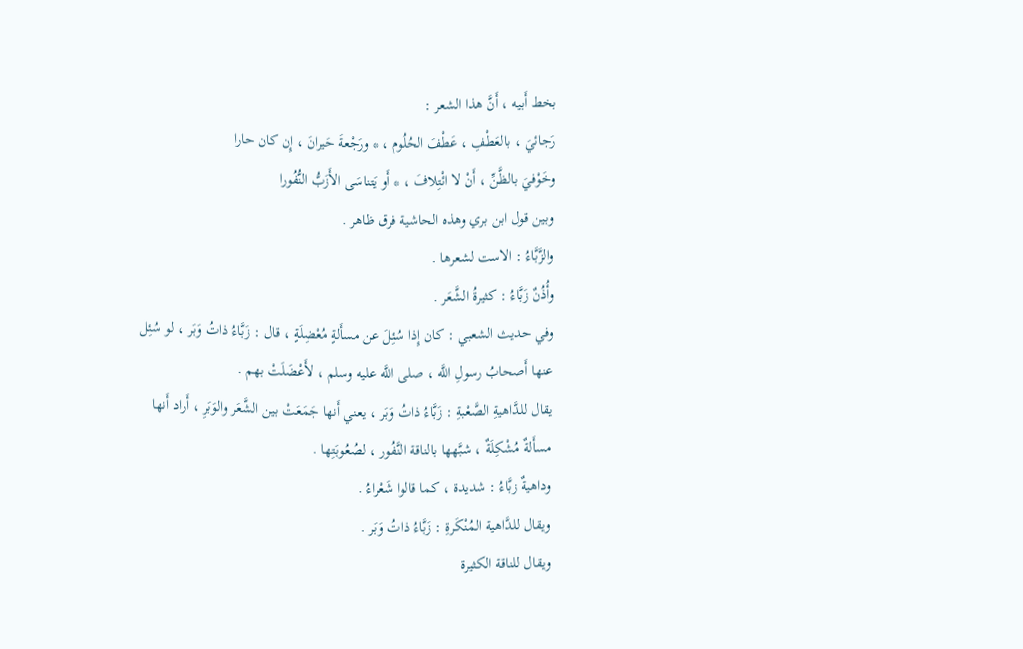بخط أَبيه ، أَنَّ هذا الشعر :
رَجائيَ ، بالعَطْفِ ، عَطْفَ الحُلُوم ، * ورَجْعةَ حَيرانَ ، إِن كان حارا
وخَوْفيَ بالظَّنِّ ، أَنْ لا ائْتِلافَ ، * أَو يَتناسَى الأَزَبُّ النُّفُورا
وبين قول ابن بري وهذه الحاشية فرق ظاهر .
والزَّبَّاءُ : الاست لشعرها .
وأُذُنٌ زَبَّاءُ : كثيرةُ الشَّعَر .
وفي حديث الشعبي : كان إِذا سُئِلَ عن مسأَلةٍ مُعْضِلَةٍ ، قال : زَبَّاءُ ذاتُ وَبَر ، لو سُئِل عنها أَصحابُ رسولِ اللَّه ، صلى اللَّه عليه وسلم ، لأَعْضَلَتْ بهم .
يقال للدَّاهيةِ الصَّعْبةِ : زَبَّاءُ ذاتُ وَبَر ، يعني أَنها جَمَعَتْ بين الشَّعَر والوَبَرِ ، أَراد أَنها مسأَلةٌ مُشْكِلَةٌ ، شبَّهها بالناقة النَّفُور ، لصُعُوبَتِها .
وداهيةٌ زبَّاءُ : شديدة ، كما قالوا شَعْراءُ .
ويقال للدَّاهية المُنْكَرةِ : زَبَّاءُ ذاتُ وَبَر .
ويقال للناقة الكثيرة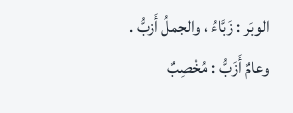الوبَر : زَبَّاءُ ، والجملُ أَزبُّ .
وعامٌ أَزَبُّ : مُخْصِبٌ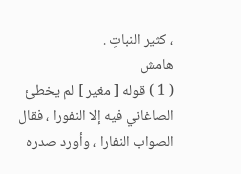، كثير النباتِ .
هامش
( 1 ) قوله [ مغير ] لم يخطئ الصاغاني فيه إلا النفورا ، فقال الصواب النفارا ، وأورد صدره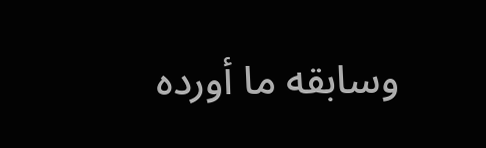وسابقه ما أورده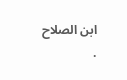ابن الصلاح .